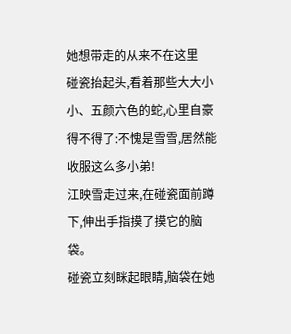她想带走的从来不在这里
碰瓷抬起头,看着那些大大小小、五颜六色的蛇,心里自豪得不得了:不愧是雪雪,居然能收服这么多小弟!
江映雪走过来,在碰瓷面前蹲下,伸出手指摸了摸它的脑袋。
碰瓷立刻眯起眼睛,脑袋在她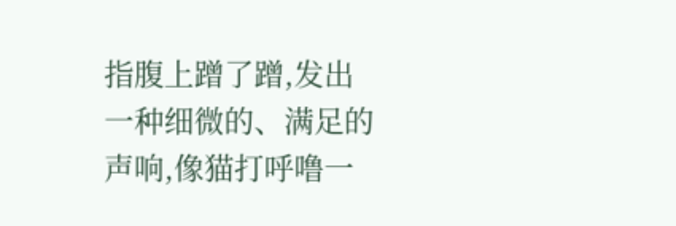指腹上蹭了蹭,发出一种细微的、满足的声响,像猫打呼噜一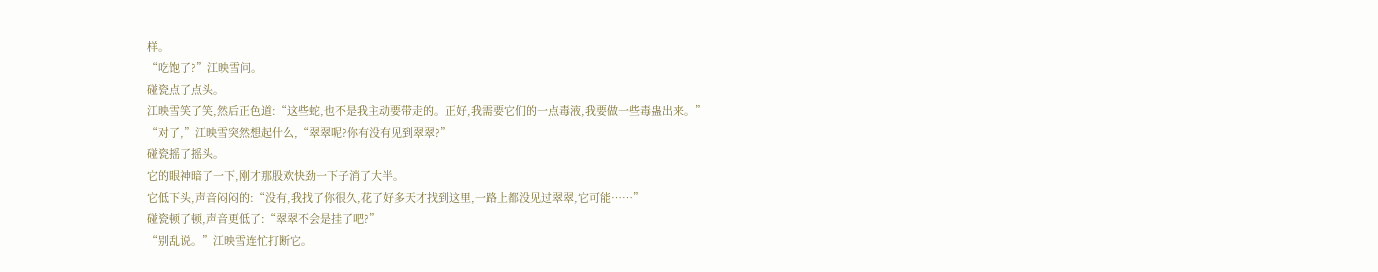样。
“吃饱了?”江映雪问。
碰瓷点了点头。
江映雪笑了笑,然后正色道:“这些蛇,也不是我主动要带走的。正好,我需要它们的一点毒液,我要做一些毒蛊出来。”
“对了,”江映雪突然想起什么,“翠翠呢?你有没有见到翠翠?”
碰瓷摇了摇头。
它的眼神暗了一下,刚才那股欢快劲一下子消了大半。
它低下头,声音闷闷的:“没有,我找了你很久,花了好多天才找到这里,一路上都没见过翠翠,它可能……”
碰瓷顿了顿,声音更低了:“翠翠不会是挂了吧?”
“别乱说。”江映雪连忙打断它。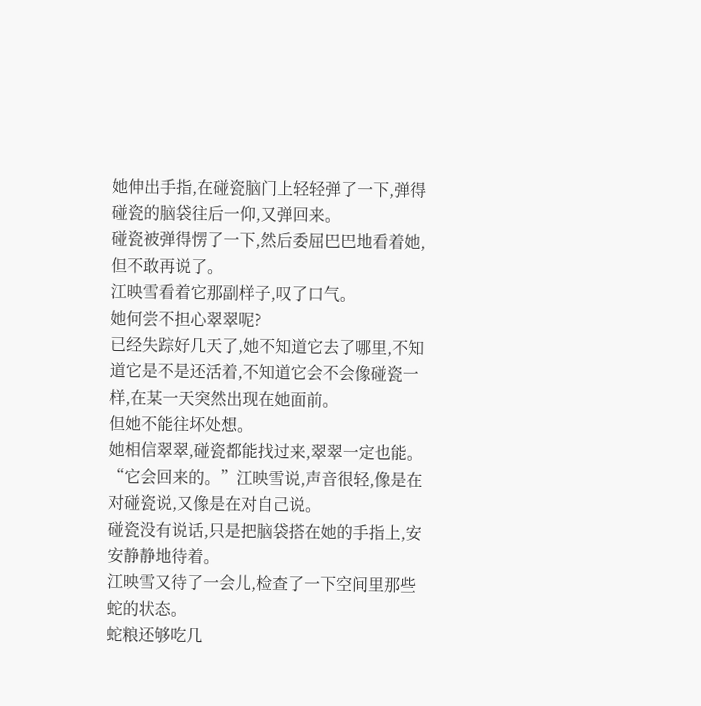她伸出手指,在碰瓷脑门上轻轻弹了一下,弹得碰瓷的脑袋往后一仰,又弹回来。
碰瓷被弹得愣了一下,然后委屈巴巴地看着她,但不敢再说了。
江映雪看着它那副样子,叹了口气。
她何尝不担心翠翠呢?
已经失踪好几天了,她不知道它去了哪里,不知道它是不是还活着,不知道它会不会像碰瓷一样,在某一天突然出现在她面前。
但她不能往坏处想。
她相信翠翠,碰瓷都能找过来,翠翠一定也能。
“它会回来的。”江映雪说,声音很轻,像是在对碰瓷说,又像是在对自己说。
碰瓷没有说话,只是把脑袋搭在她的手指上,安安静静地待着。
江映雪又待了一会儿,检查了一下空间里那些蛇的状态。
蛇粮还够吃几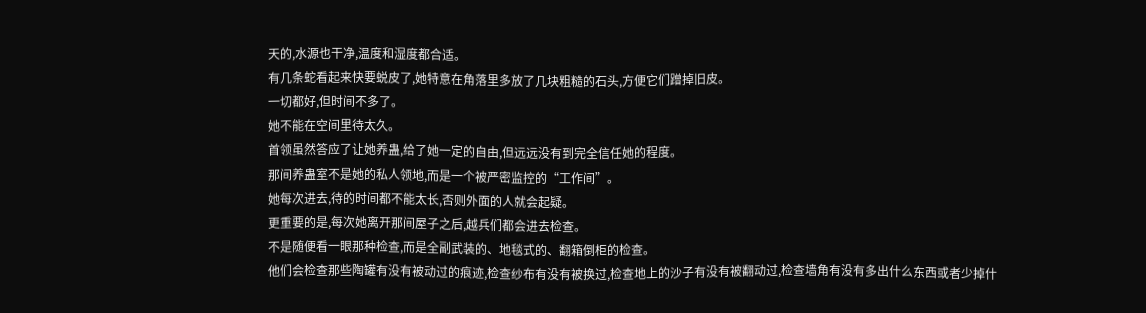天的,水源也干净,温度和湿度都合适。
有几条蛇看起来快要蜕皮了,她特意在角落里多放了几块粗糙的石头,方便它们蹭掉旧皮。
一切都好,但时间不多了。
她不能在空间里待太久。
首领虽然答应了让她养蛊,给了她一定的自由,但远远没有到完全信任她的程度。
那间养蛊室不是她的私人领地,而是一个被严密监控的“工作间”。
她每次进去,待的时间都不能太长,否则外面的人就会起疑。
更重要的是,每次她离开那间屋子之后,越兵们都会进去检查。
不是随便看一眼那种检查,而是全副武装的、地毯式的、翻箱倒柜的检查。
他们会检查那些陶罐有没有被动过的痕迹,检查纱布有没有被换过,检查地上的沙子有没有被翻动过,检查墙角有没有多出什么东西或者少掉什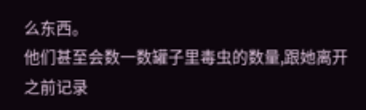么东西。
他们甚至会数一数罐子里毒虫的数量,跟她离开之前记录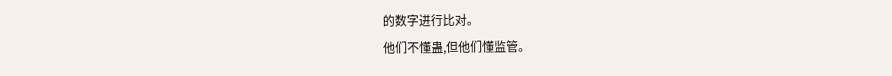的数字进行比对。
他们不懂蛊,但他们懂监管。